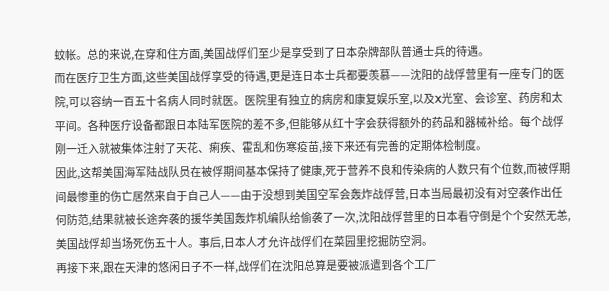蚊帐。总的来说,在穿和住方面,美国战俘们至少是享受到了日本杂牌部队普通士兵的待遇。
而在医疗卫生方面,这些美国战俘享受的待遇,更是连日本士兵都要羡慕——沈阳的战俘营里有一座专门的医院,可以容纳一百五十名病人同时就医。医院里有独立的病房和康复娱乐室,以及X光室、会诊室、药房和太平间。各种医疗设备都跟日本陆军医院的差不多,但能够从红十字会获得额外的药品和器械补给。每个战俘刚一迁入就被集体注射了天花、痢疾、霍乱和伤寒疫苗,接下来还有完善的定期体检制度。
因此,这帮美国海军陆战队员在被俘期间基本保持了健康,死于营养不良和传染病的人数只有个位数,而被俘期间最惨重的伤亡居然来自于自己人——由于没想到美国空军会轰炸战俘营,日本当局最初没有对空袭作出任何防范,结果就被长途奔袭的援华美国轰炸机编队给偷袭了一次,沈阳战俘营里的日本看守倒是个个安然无恙,美国战俘却当场死伤五十人。事后,日本人才允许战俘们在菜园里挖掘防空洞。
再接下来,跟在天津的悠闲日子不一样,战俘们在沈阳总算是要被派遣到各个工厂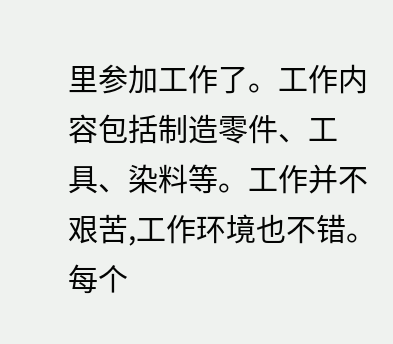里参加工作了。工作内容包括制造零件、工具、染料等。工作并不艰苦,工作环境也不错。每个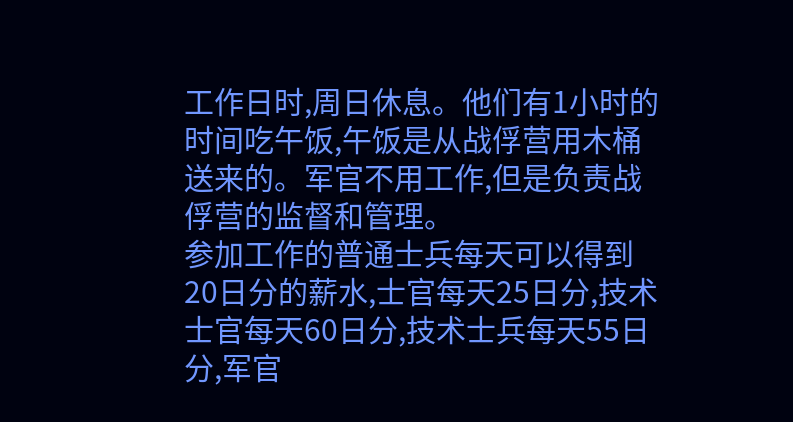工作日时,周日休息。他们有1小时的时间吃午饭,午饭是从战俘营用木桶送来的。军官不用工作,但是负责战俘营的监督和管理。
参加工作的普通士兵每天可以得到20日分的薪水,士官每天25日分,技术士官每天60日分,技术士兵每天55日分,军官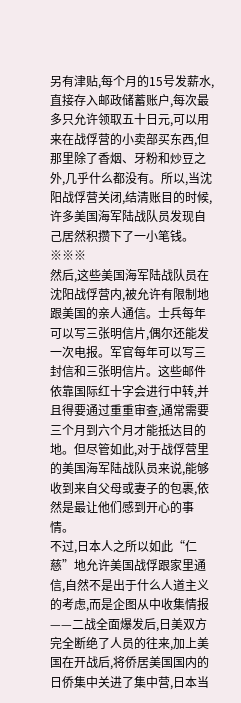另有津贴,每个月的15号发薪水,直接存入邮政储蓄账户,每次最多只允许领取五十日元,可以用来在战俘营的小卖部买东西,但那里除了香烟、牙粉和炒豆之外,几乎什么都没有。所以,当沈阳战俘营关闭,结清账目的时候,许多美国海军陆战队员发现自己居然积攒下了一小笔钱。
※※※
然后,这些美国海军陆战队员在沈阳战俘营内,被允许有限制地跟美国的亲人通信。士兵每年可以写三张明信片,偶尔还能发一次电报。军官每年可以写三封信和三张明信片。这些邮件依靠国际红十字会进行中转,并且得要通过重重审查,通常需要三个月到六个月才能抵达目的地。但尽管如此,对于战俘营里的美国海军陆战队员来说,能够收到来自父母或妻子的包裹,依然是最让他们感到开心的事情。
不过,日本人之所以如此“仁慈”地允许美国战俘跟家里通信,自然不是出于什么人道主义的考虑,而是企图从中收集情报——二战全面爆发后,日美双方完全断绝了人员的往来,加上美国在开战后,将侨居美国国内的日侨集中关进了集中营,日本当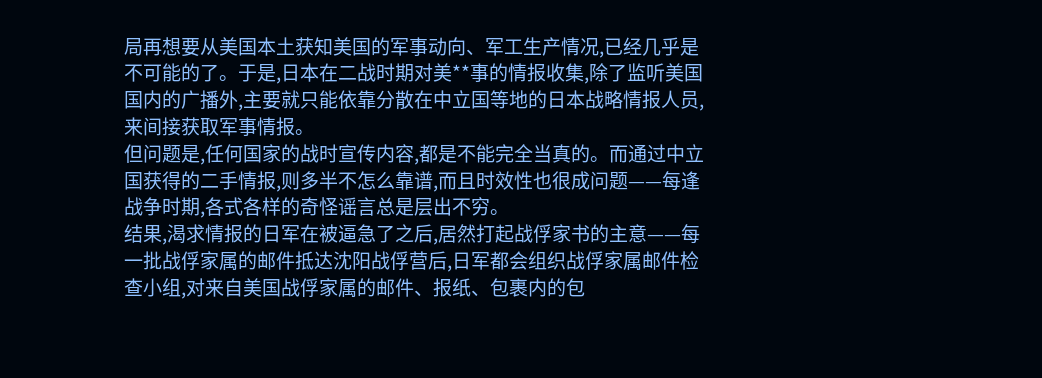局再想要从美国本土获知美国的军事动向、军工生产情况,已经几乎是不可能的了。于是,日本在二战时期对美**事的情报收集,除了监听美国国内的广播外,主要就只能依靠分散在中立国等地的日本战略情报人员,来间接获取军事情报。
但问题是,任何国家的战时宣传内容,都是不能完全当真的。而通过中立国获得的二手情报,则多半不怎么靠谱,而且时效性也很成问题——每逢战争时期,各式各样的奇怪谣言总是层出不穷。
结果,渴求情报的日军在被逼急了之后,居然打起战俘家书的主意——每一批战俘家属的邮件抵达沈阳战俘营后,日军都会组织战俘家属邮件检查小组,对来自美国战俘家属的邮件、报纸、包裹内的包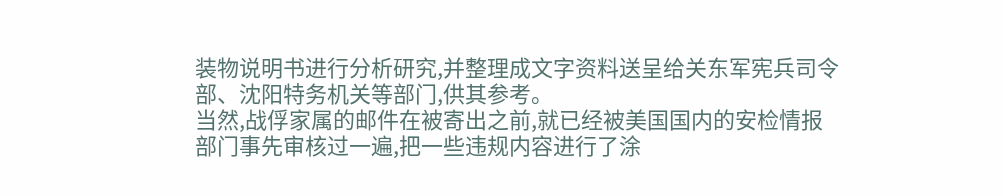装物说明书进行分析研究,并整理成文字资料送呈给关东军宪兵司令部、沈阳特务机关等部门,供其参考。
当然,战俘家属的邮件在被寄出之前,就已经被美国国内的安检情报部门事先审核过一遍,把一些违规内容进行了涂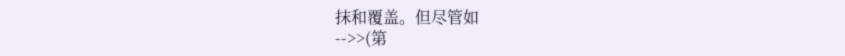抹和覆盖。但尽管如
-->>(第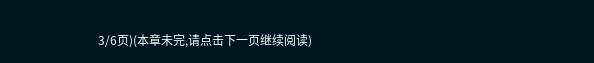3/6页)(本章未完,请点击下一页继续阅读)